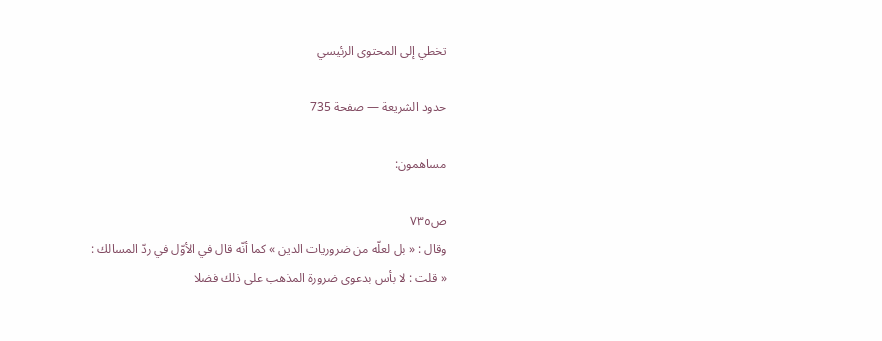تخطي إلى المحتوى الرئيسي

حدود الشريعة — صفحة 735

مساهمون:

ص٧٣٥
وقال : « بل لعلّه من ضروريات الدين » كما أنّه قال في الأوّل في ردّ المسالك : « قلت : لا بأس بدعوى ضرورة المذهب على ذلك فضلا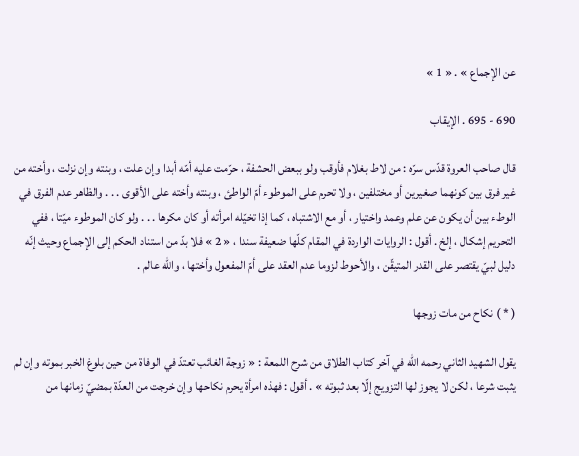عن الإجماع » . « 1 »

690 - 695 . الإيقاب

قال صاحب العروة قدّس سرّه : من لاط بغلام فأوقب ولو ببعض الحشفة ، حرّمت عليه أمّه أبدا وإن علت ، وبنته وإن نزلت ، وأخته من غير فرق بين كونهما صغيرين أو مختلفين ، ولا تحرم على الموطوء أمّ الواطئ ، وبنته وأخته على الأقوى . . . والظاهر عدم الفرق في الوطء بين أن يكون عن علم وعمد واختيار ، أو مع الاشتباه ، كما إذا تخيّله امرأته أو كان مكرها . . . ولو كان الموطوء ميّتا ، ففي التحريم إشكال ، إلخ . أقول : الروايات الواردة في المقام كلّها ضعيفة سندا ، « 2 » فلا بدّ من استناد الحكم إلى الإجماع وحيث إنّه دليل لبيّ يقتصر على القدر المتيقّن ، والأحوط لزوما عدم العقد على أمّ المفعول وأختها ، واللّه عالم .

( * ) نكاح من مات زوجها

يقول الشهيد الثاني رحمه اللّه في آخر كتاب الطلاق من شرح اللمعة : « زوجة الغائب تعتدّ في الوفاة من حين بلوغ الخبر بموته وإن لم يثبت شرعا ، لكن لا يجوز لها التزويج إلّا بعد ثبوته » . أقول : فهذه امرأة يحرم نكاحها وإن خرجت من العدّة بمضيّ زمانها من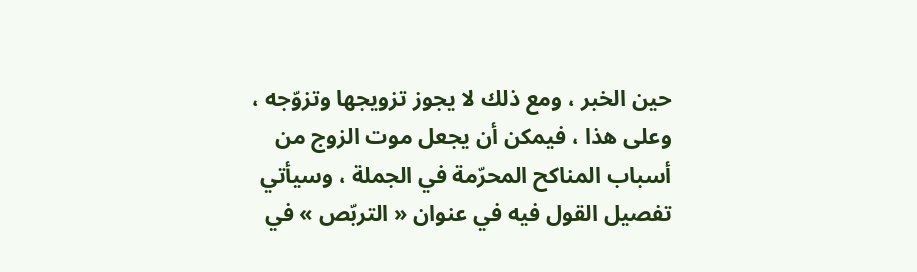حين الخبر ، ومع ذلك لا يجوز تزويجها وتزوّجه ، وعلى هذا ، فيمكن أن يجعل موت الزوج من أسباب المناكح المحرّمة في الجملة ، وسيأتي تفصيل القول فيه في عنوان « التربّص » في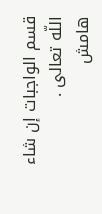قسم الواجبات إن شاء اللّه تعالى .
هامش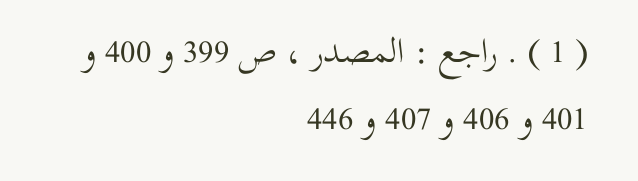( 1 ) . راجع : المصدر ، ص 399 و 400 و 401 و 406 و 407 و 446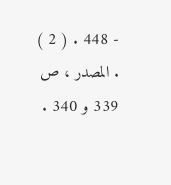- 448 . ( 2 ) . المصدر ، ص 339 و 340 .